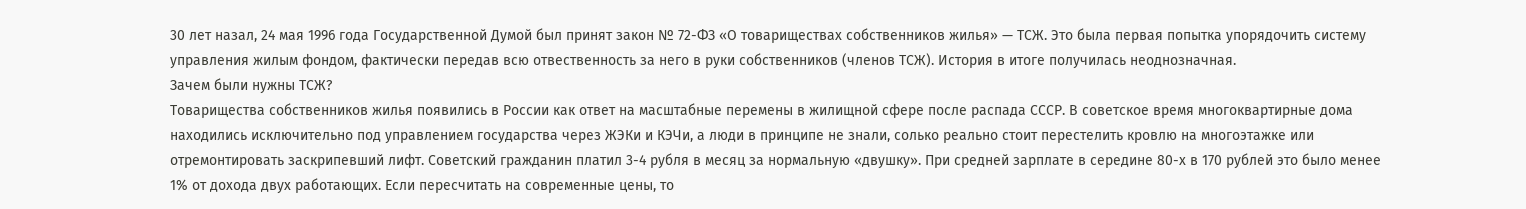30 лет назал, 24 мая 1996 года Государственной Думой был принят закон № 72-ФЗ «О товариществах собственников жилья» — ТСЖ. Это была первая попытка упорядочить систему управления жилым фондом, фактически передав всю отвественность за него в руки собственников (членов ТСЖ). История в итоге получилась неоднозначная.
Зачем были нужны ТСЖ?
Товарищества собственников жилья появились в России как ответ на масштабные перемены в жилищной сфере после распада СССР. В советское время многоквартирные дома находились исключительно под управлением государства через ЖЭКи и КЭЧи, а люди в принципе не знали, солько реально стоит перестелить кровлю на многоэтажке или отремонтировать заскрипевший лифт. Советский гражданин платил 3-4 рубля в месяц за нормальную «двушку». При средней зарплате в середине 80-х в 170 рублей это было менее 1% от дохода двух работающих. Если пересчитать на современные цены, то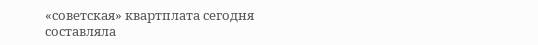«советская» квартплата сегодня составляла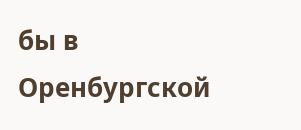бы в Оренбургской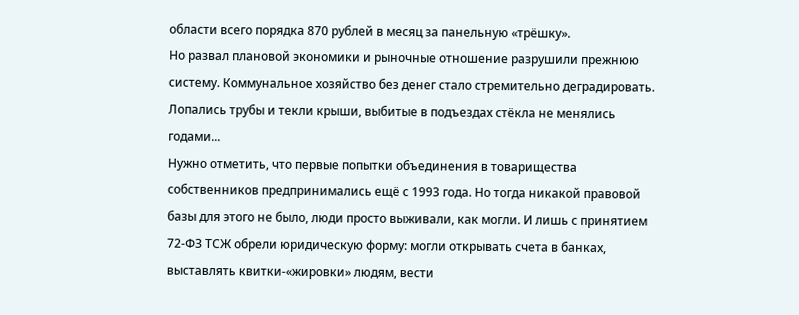области всего порядка 870 рублей в месяц за панельную «трёшку».
Но развал плановой экономики и рыночные отношение разрушили прежнюю систему. Коммунальное хозяйство без денег стало стремительно деградировать. Лопались трубы и текли крыши, выбитые в подъездах стёкла не менялись годами...
Нужно отметить, что первые попытки объединения в товарищества собственников предпринимались ещё с 1993 года. Но тогда никакой правовой базы для этого не было, люди просто выживали, как могли. И лишь с принятием 72-ФЗ ТСЖ обрели юридическую форму: могли открывать счета в банках, выставлять квитки-«жировки» людям, вести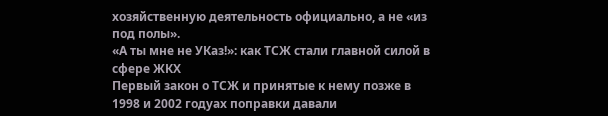хозяйственную деятельность официально, а не «из под полы».
«А ты мне не УКаз!»: как ТСЖ стали главной силой в сфере ЖКХ
Первый закон о ТСЖ и принятые к нему позже в 1998 и 2002 годуах поправки давали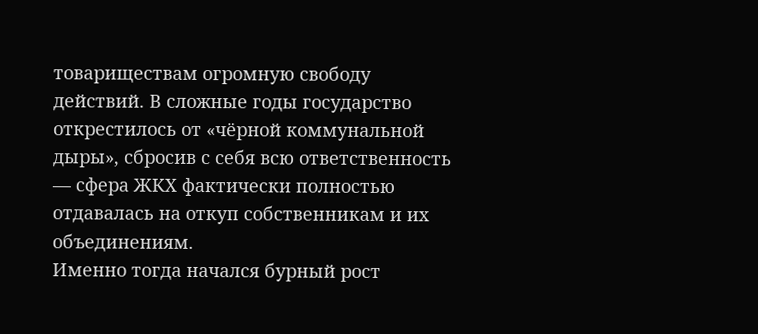товариществам огромную свободу действий. В сложные годы государство открестилось от «чёрной коммунальной дыры», сбросив с себя всю ответственность — сфера ЖКХ фактически полностью отдавалась на откуп собственникам и их объединениям.
Именно тогда начался бурный рост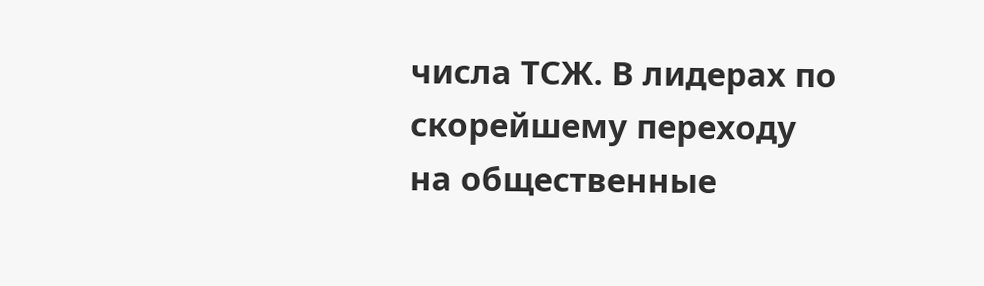числа ТСЖ. В лидерах по скорейшему переходу на общественные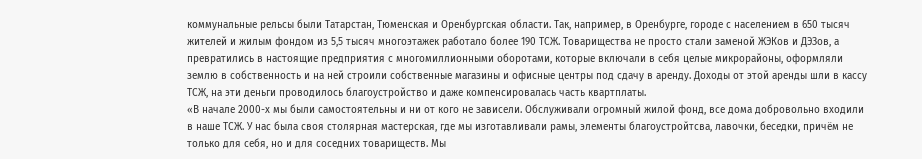коммунальные рельсы были Татарстан, Тюменская и Оренбургская области. Так, например, в Оренбурге, городе с населением в 650 тысяч жителей и жилым фондом из 5,5 тысяч многоэтажек работало более 190 ТСЖ. Товарищества не просто стали заменой ЖЭКов и ДЭЗов, а превратились в настоящие предприятия с многомиллионными оборотами, которые включали в себя целые микрорайоны, оформляли землю в собственность и на ней строили собственные магазины и офисные центры под сдачу в аренду. Доходы от этой аренды шли в кассу ТСЖ, на эти деньги проводилось благоустройство и даже компенсировалась часть квартплаты.
«В начале 2000-х мы были самостоятельны и ни от кого не зависели. Обслуживали огромный жилой фонд, все дома добровольно входили в наше ТСЖ. У нас была своя столярная мастерская, где мы изготавливали рамы, элементы благоустройтсва, лавочки, беседки, причём не только для себя, но и для соседних товариществ. Мы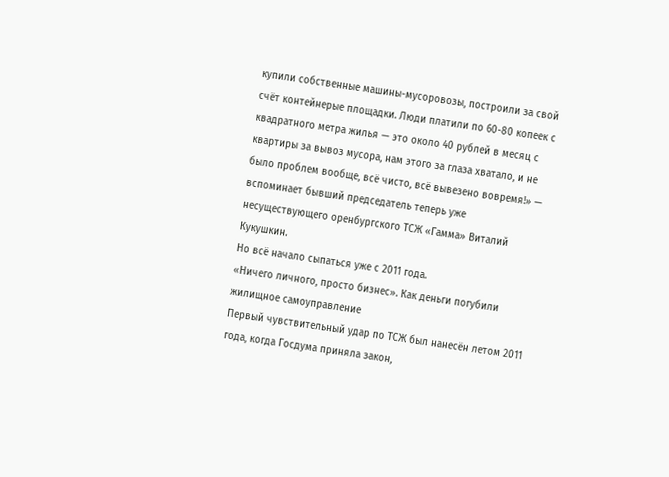купили собственные машины-мусоровозы, построили за свой счёт контейнерые площадки. Люди платили по 60-80 копеек с квадратного метра жилья — это около 40 рублей в месяц с квартиры за вывоз мусора, нам этого за глаза хватало, и не было проблем вообще, всё чисто, всё вывезено вовремя!» — вспоминает бывший председатель теперь уже несуществующего оренбургского ТСЖ «Гамма» Виталий Кукушкин.
Но всё начало сыпаться уже с 2011 года.
«Ничего личного, просто бизнес». Как деньги погубили жилищное самоуправление
Первый чувствительный удар по ТСЖ был нанесён летом 2011 года, когда Госдума приняла закон,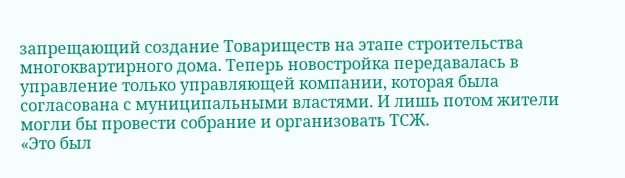запрещающий создание Товариществ на этапе строительства многоквартирного дома. Теперь новостройка передавалась в управление только управляющей компании, которая была согласована с муниципальными властями. И лишь потом жители могли бы провести собрание и организовать ТСЖ.
«Это был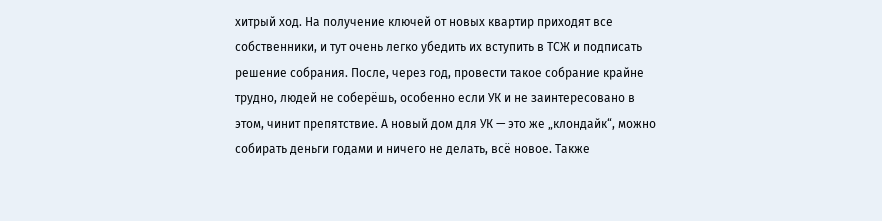хитрый ход. На получение ключей от новых квартир приходят все собственники, и тут очень легко убедить их вступить в ТСЖ и подписать решение собрания. После, через год, провести такое собрание крайне трудно, людей не соберёшь, особенно если УК и не заинтересовано в этом, чинит препятствие. А новый дом для УК — это же „клондайк“, можно собирать деньги годами и ничего не делать, всё новое. Также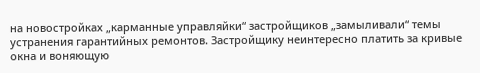на новостройках „карманные управляйки“ застройщиков „замыливали“ темы устранения гарантийных ремонтов. Застройщику неинтересно платить за кривые окна и воняющую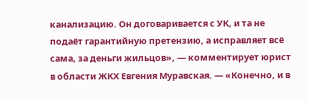канализацию. Он договаривается с УК, и та не подаёт гарантийную претензию, а исправляет всё сама, за деньги жильцов», — комментирует юрист в области ЖКХ Евгения Муравская. — «Конечно, и в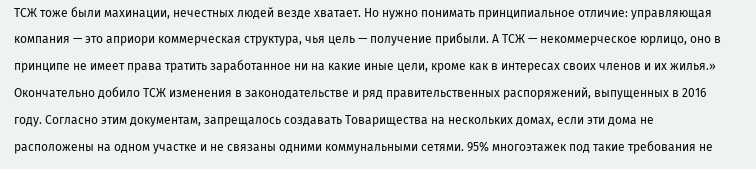ТСЖ тоже были махинации, нечестных людей везде хватает. Но нужно понимать принципиальное отличие: управляющая компания — это априори коммерческая структура, чья цель — получение прибыли. А ТСЖ — некоммерческое юрлицо, оно в принципе не имеет права тратить заработанное ни на какие иные цели, кроме как в интересах своих членов и их жилья.»
Окончательно добило ТСЖ изменения в законодательстве и ряд правительственных распоряжений, выпущенных в 2016 году. Согласно этим документам, запрещалось создавать Товарищества на нескольких домах, если эти дома не расположены на одном участке и не связаны одними коммунальными сетями. 95% многоэтажек под такие требования не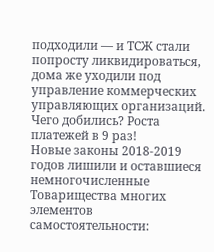подходили — и ТСЖ стали попросту ликвидироваться, дома же уходили под управление коммерческих управляющих организаций.
Чего добились? Роста платежей в 9 раз!
Новые законы 2018-2019 годов лишили и оставшиеся немногочисленные Товарищества многих элементов самостоятельности: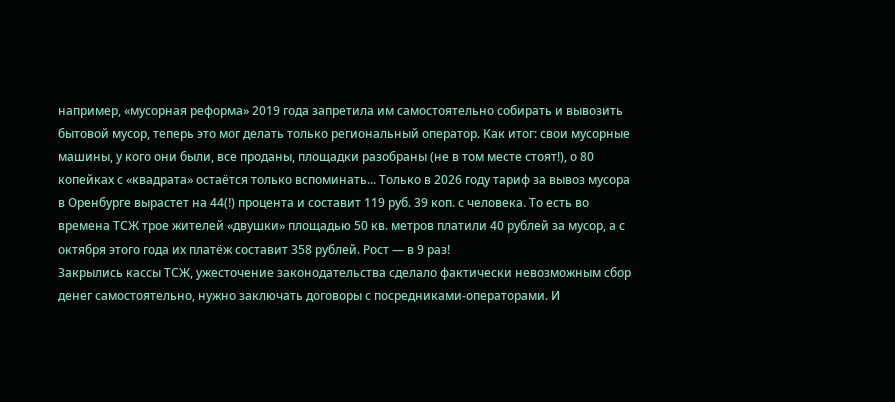например, «мусорная реформа» 2019 года запретила им самостоятельно собирать и вывозить бытовой мусор, теперь это мог делать только региональный оператор. Как итог: свои мусорные машины, у кого они были, все проданы, площадки разобраны (не в том месте стоят!), о 80 копейках с «квадрата» остаётся только вспоминать... Только в 2026 году тариф за вывоз мусора в Оренбурге вырастет на 44(!) процента и составит 119 руб. 39 коп. с человека. То есть во времена ТСЖ трое жителей «двушки» площадью 50 кв. метров платили 40 рублей за мусор, а с октября этого года их платёж составит 358 рублей. Рост — в 9 раз!
Закрылись кассы ТСЖ, ужесточение законодательства сделало фактически невозможным сбор денег самостоятельно, нужно заключать договоры с посредниками-операторами. И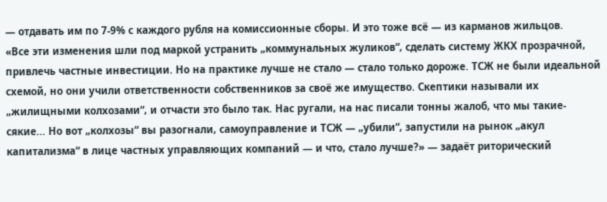— отдавать им по 7-9% с каждого рубля на комиссионные сборы. И это тоже всё — из карманов жильцов.
«Все эти изменения шли под маркой устранить „коммунальных жуликов“, сделать систему ЖКХ прозрачной, привлечь частные инвестиции. Но на практике лучше не стало — стало только дороже. ТСЖ не были идеальной схемой, но они учили ответственности собственников за своё же имущество. Скептики называли их „жилищными колхозами“, и отчасти это было так. Нас ругали, на нас писали тонны жалоб, что мы такие-сякие... Но вот „колхозы“ вы разогнали, самоуправление и ТСЖ — „убили“, запустили на рынок „акул капитализма“ в лице частных управляющих компаний — и что, стало лучше?» — задаёт риторический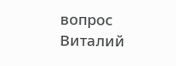вопрос Виталий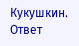Кукушкин.
Ответ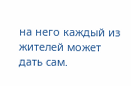на него каждый из жителей может дать сам.